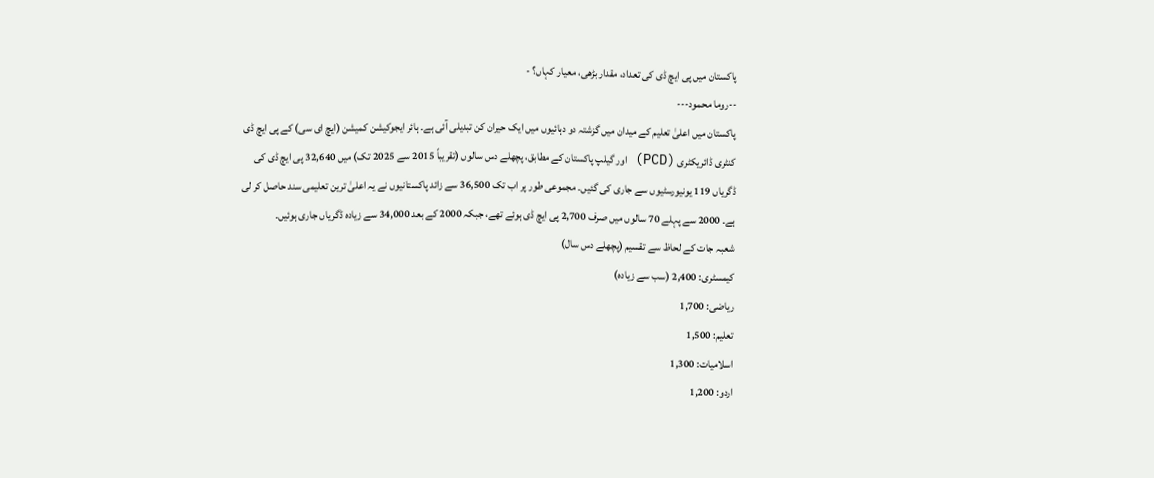پاکستان میں پی ایچ ڈی کی تعداد، مقدار بڑھی، معیار کہاں؟ -
--روما محمود---
پاکستان میں اعلیٰ تعلیم کے میدان میں گزشتہ دو دہائیوں میں ایک حیران کن تبدیلی آئی ہے۔ ہائر ایجوکیشن کمیشن (ایچ ای سی) کے پی ایچ ڈی کنٹری ڈائریکٹری (PCD) اور گیلپ پاکستان کے مطابق، پچھلے دس سالوں (تقریباً 2015 سے 2025 تک) میں 32,640 پی ایچ ڈی کی ڈگریاں 119 یونیورسٹیوں سے جاری کی گئیں۔ مجموعی طور پر اب تک 36,500 سے زائد پاکستانیوں نے یہ اعلیٰ ترین تعلیمی سند حاصل کر لی ہے۔ 2000 سے پہلے 70 سالوں میں صرف 2,700 پی ایچ ڈی ہوئے تھے، جبکہ 2000 کے بعد 34,000 سے زیادہ ڈگریاں جاری ہوئیں۔
شعبہ جات کے لحاظ سے تقسیم (پچھلے دس سال)
کیمسٹری: 2,400 (سب سے زیادہ)
ریاضی: 1,700
تعلیم: 1,500
اسلامیات: 1,300
اردو: 1,200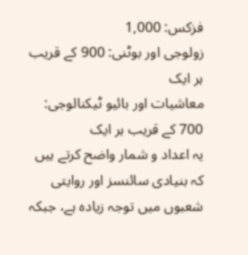فزکس: 1,000
زولوجی اور بوٹنی: 900 کے قریب ہر ایک
معاشیات اور بائیو ٹیکنالوجی: 700 کے قریب ہر ایک
یہ اعداد و شمار واضح کرتے ہیں کہ بنیادی سائنسز اور روایتی شعبوں میں توجہ زیادہ ہے، جبکہ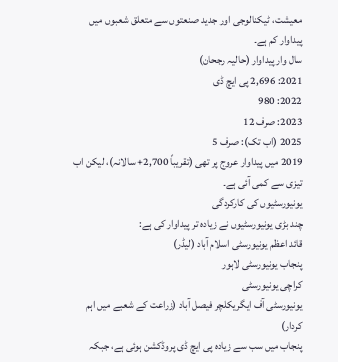معیشت، ٹیکنالوجی اور جدید صنعتوں سے متعلق شعبوں میں پیداوار کم ہے۔
سال وار پیداوار (حالیہ رجحان)
2021: 2,696 پی ایچ ڈی
2022: 980
2023: صرف 12
2025 (اب تک): صرف 5
2019 میں پیداوار عروج پر تھی (تقریباً 2,700+ سالانہ)، لیکن اب تیزی سے کمی آئی ہے۔
یونیورسٹیوں کی کارکردگی
چند بڑی یونیورسٹیوں نے زیادہ تر پیداوار کی ہے:
قائد اعظم یونیورسٹی اسلام آباد (لیڈر)
پنجاب یونیورسٹی لاہور
کراچی یونیورسٹی
یونیورسٹی آف ایگریکلچر فیصل آباد (زراعت کے شعبے میں اہم کردار)
پنجاب میں سب سے زیادہ پی ایچ ڈی پروڈکشن ہوئی ہے، جبکہ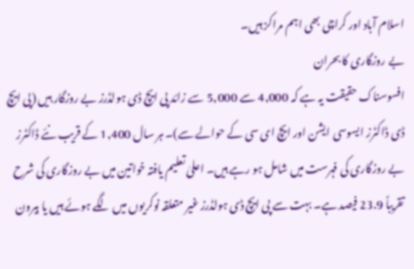اسلام آباد اور کراچی بھی اہم مراکز ہیں۔
بے روزگاری کا بحران
افسوسناک حقیقت یہ ہے کہ 4,000 سے 5,000 سے زائد پی ایچ ڈی ہولڈرز بے روزگار ہیں (پی ایچ ڈی ڈاکٹرز ایسوسی ایشن اور ایچ ای سی کے حوالے سے)۔ ہر سال 1,400 کے قریب نئے ڈاکٹرز بے روزگاری کی فہرست میں شامل ہو رہے ہیں۔ اعلیٰ تعلیم یافتہ خواتین میں بے روزگاری کی شرح تقریباً 23.9 فیصد ہے۔ بہت سے پی ایچ ڈی ہولڈرز غیر متعلقہ نوکریوں میں لگے ہوئے ہیں یا بیرون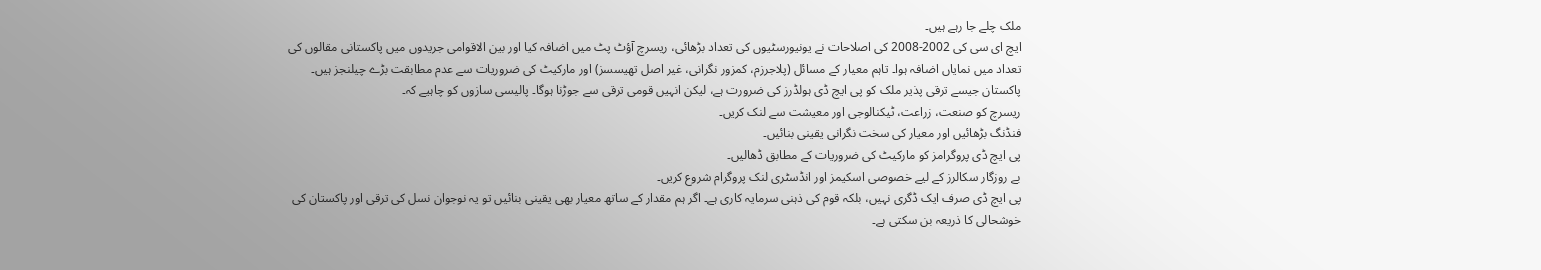ملک چلے جا رہے ہیں۔
ایچ ای سی کی 2002-2008 کی اصلاحات نے یونیورسٹیوں کی تعداد بڑھائی، ریسرچ آؤٹ پٹ میں اضافہ کیا اور بین الاقوامی جریدوں میں پاکستانی مقالوں کی تعداد میں نمایاں اضافہ ہوا۔ تاہم معیار کے مسائل (پلاجرزم، کمزور نگرانی، غیر اصل تھیسسز) اور مارکیٹ کی ضروریات سے عدم مطابقت بڑے چیلنجز ہیں۔
پاکستان جیسے ترقی پذیر ملک کو پی ایچ ڈی ہولڈرز کی ضرورت ہے، لیکن انہیں قومی ترقی سے جوڑنا ہوگا۔ پالیسی سازوں کو چاہیے کہ۔
ریسرچ کو صنعت، زراعت، ٹیکنالوجی اور معیشت سے لنک کریں۔
فنڈنگ بڑھائیں اور معیار کی سخت نگرانی یقینی بنائیں۔
پی ایچ ڈی پروگرامز کو مارکیٹ کی ضروریات کے مطابق ڈھالیں۔
بے روزگار سکالرز کے لیے خصوصی اسکیمز اور انڈسٹری لنک پروگرام شروع کریں۔
پی ایچ ڈی صرف ایک ڈگری نہیں، بلکہ قوم کی ذہنی سرمایہ کاری ہے۔ اگر ہم مقدار کے ساتھ معیار بھی یقینی بنائیں تو یہ نوجوان نسل کی ترقی اور پاکستان کی خوشحالی کا ذریعہ بن سکتی ہے۔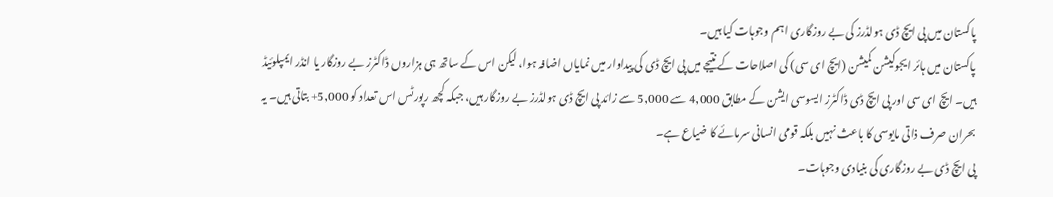پاکستان میں پی ایچ ڈی ہولڈرز کی بے روزگاری اہم وجوہات کیا ہیں۔
پاکستان میں ہائر ایجوکیشن کمیشن (ایچ ای سی) کی اصلاحات کے نتیجے میں پی ایچ ڈی کی پیداوار میں نمایاں اضافہ ہوا، لیکن اس کے ساتھ ہی ہزاروں ڈاکٹرز بے روزگار یا انڈر ایمپلوئیڈ ہیں۔ ایچ ای سی اور پی ایچ ڈی ڈاکٹرز ایسوسی ایشن کے مطابق 4,000 سے 5,000 سے زائد پی ایچ ڈی ہولڈرز بے روزگار ہیں، جبکہ کچھ رپورٹس اس تعداد کو 5,000+ بتاتی ہیں۔ یہ بحران صرف ذاتی مایوسی کا باعث نہیں بلکہ قومی انسانی سرمائے کا ضیاع ہے۔
پی ایچ ڈی بے روزگاری کی بنیادی وجوہات۔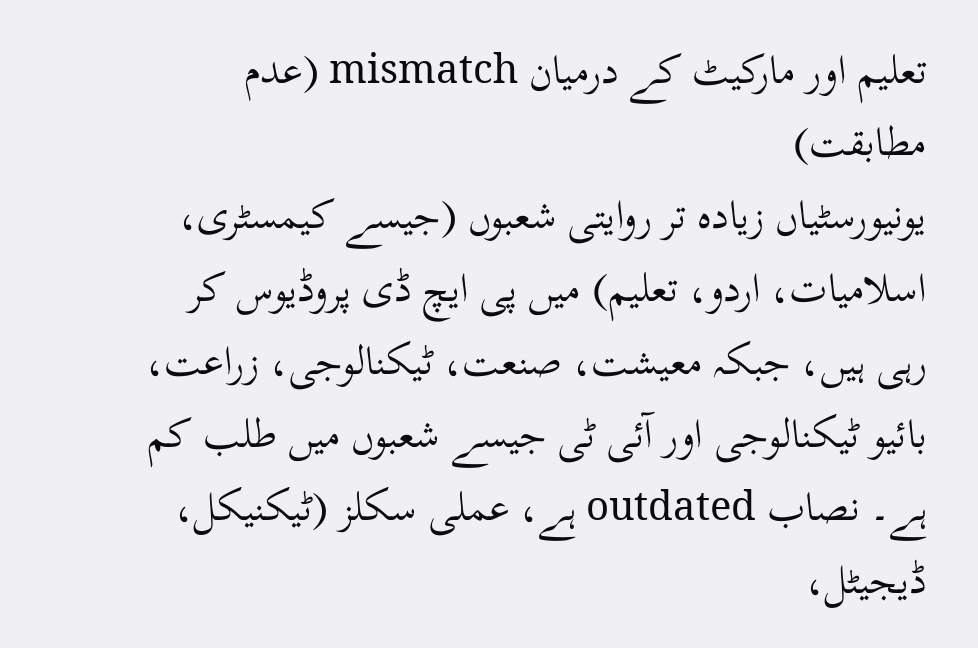تعلیم اور مارکیٹ کے درمیان mismatch (عدم مطابقت)
یونیورسٹیاں زیادہ تر روایتی شعبوں (جیسے کیمسٹری، اسلامیات، اردو، تعلیم) میں پی ایچ ڈی پروڈیوس کر رہی ہیں، جبکہ معیشت، صنعت، ٹیکنالوجی، زراعت، بائیو ٹیکنالوجی اور آئی ٹی جیسے شعبوں میں طلب کم ہے۔ نصاب outdated ہے، عملی سکلز (ٹیکنیکل، ڈیجیٹل،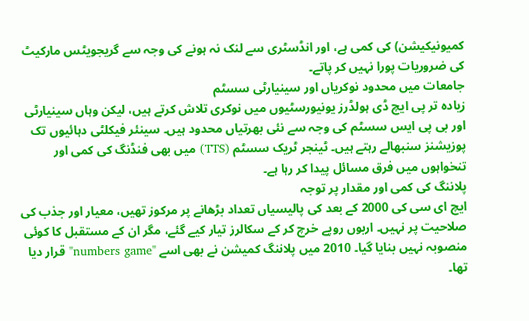کمیونیکیشن) کی کمی ہے، اور انڈسٹری سے لنک نہ ہونے کی وجہ سے گریجویٹس مارکیٹ کی ضروریات پورا نہیں کر پاتے۔
جامعات میں محدود نوکریاں اور سینیارٹی سسٹم
زیادہ تر پی ایچ ڈی ہولڈرز یونیورسٹیوں میں نوکری تلاش کرتے ہیں، لیکن وہاں سینیارٹی اور بی پی ایس سسٹم کی وجہ سے نئی بھرتیاں محدود ہیں۔ سینئر فیکلٹی دہائیوں تک پوزیشنز سنبھالے رہتے ہیں۔ ٹینجر ٹریک سسٹم (TTS) میں بھی فنڈنگ کی کمی اور تنخواہوں میں فرق مسائل پیدا کر رہا ہے۔
پلاننگ کی کمی اور مقدار پر توجہ
ایچ ای سی کی 2000 کے بعد کی پالیسیاں تعداد بڑھانے پر مرکوز تھیں، معیار اور جذب کی صلاحیت پر نہیں۔ اربوں روپے خرچ کر کے سکالرز تیار کیے گئے، مگر ان کے مستقبل کا کوئی منصوبہ نہیں بنایا گیا۔ 2010 میں پلاننگ کمیشن نے بھی اسے "numbers game" قرار دیا تھا۔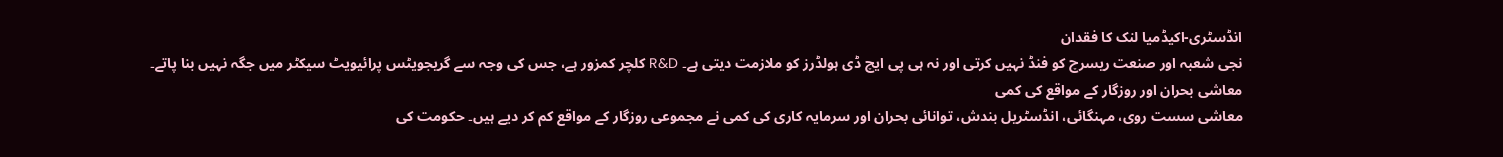انڈسٹری-اکیڈمیا لنک کا فقدان
نجی شعبہ اور صنعت ریسرچ کو فنڈ نہیں کرتی اور نہ ہی پی ایچ ڈی ہولڈرز کو ملازمت دیتی ہے۔ R&D کلچر کمزور ہے، جس کی وجہ سے گریجویٹس پرائیویٹ سیکٹر میں جگہ نہیں بنا پاتے۔
معاشی بحران اور روزگار کے مواقع کی کمی
معاشی سست روی، مہنگائی، انڈسٹریل بندش، توانائی بحران اور سرمایہ کاری کی کمی نے مجموعی روزگار کے مواقع کم کر دیے ہیں۔ حکومت کی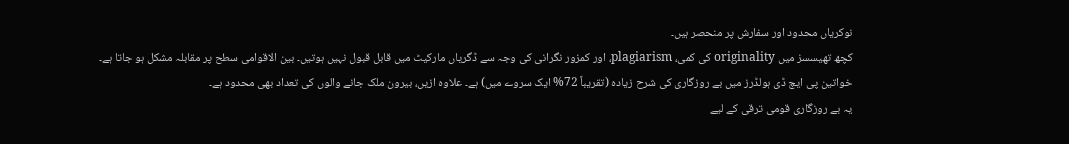نوکریاں محدود اور سفارش پر منحصر ہیں۔
کچھ تھیسسز میں originality کی کمی، plagiarism، اور کمزور نگرانی کی وجہ سے ڈگریاں مارکیٹ میں قابل قبول نہیں ہوتیں۔ بین الاقوامی سطح پر مقابلہ مشکل ہو جاتا ہے۔
خواتین پی ایچ ڈی ہولڈرز میں بے روزگاری کی شرح زیادہ (تقریباً 72% ایک سروے میں) ہے۔ علاوہ ازیں، بیرون ملک جانے والوں کی تعداد بھی محدود ہے۔
یہ بے روزگاری قومی ترقی کے لیے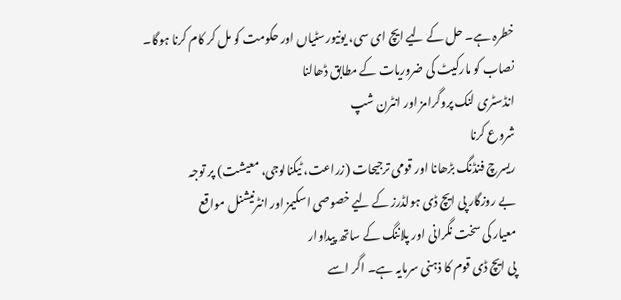خطرہ ہے۔ حل کے لیے ایچ ای سی، یونیورسٹیاں اور حکومت کو مل کر کام کرنا ہوگا۔
نصاب کو مارکیٹ کی ضروریات کے مطابق ڈھالنا
انڈسٹری لنک پروگرامز اور انٹرن شپ
شروع کرنا
ریسرچ فنڈنگ بڑھانا اور قومی ترجیحات (زراعت، ٹیکنالوجی، معیشت) پر توجہ
بے روزگار پی ایچ ڈی ہولڈرز کے لیے خصوصی اسکیمز اور انٹرنیشنل مواقع
معیار کی سخت نگرانی اور پلاننگ کے ساتھ پیداوار
پی ایچ ڈی قوم کا ذہنی سرمایہ ہے۔ اگر اسے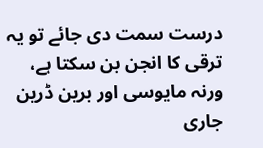درست سمت دی جائے تو یہ ترقی کا انجن بن سکتا ہے، ورنہ مایوسی اور برین ڈرین جاری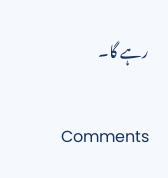رہے گا۔

Comments